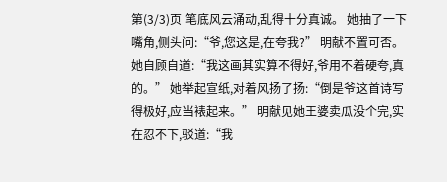第(3/3)页 笔底风云涌动,乱得十分真诚。 她抽了一下嘴角,侧头问:“爷,您这是,在夸我?” 明献不置可否。 她自顾自道:“我这画其实算不得好,爷用不着硬夸,真的。” 她举起宣纸,对着风扬了扬:“倒是爷这首诗写得极好,应当裱起来。” 明献见她王婆卖瓜没个完,实在忍不下,驳道:“我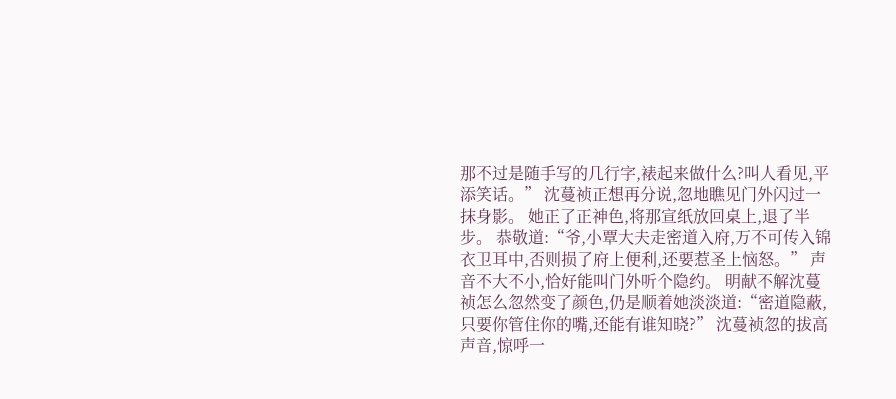那不过是随手写的几行字,裱起来做什么?叫人看见,平添笑话。” 沈蔓祯正想再分说,忽地瞧见门外闪过一抹身影。 她正了正神色,将那宣纸放回桌上,退了半步。 恭敬道:“爷,小覃大夫走密道入府,万不可传入锦衣卫耳中,否则损了府上便利,还要惹圣上恼怒。” 声音不大不小,恰好能叫门外听个隐约。 明献不解沈蔓祯怎么忽然变了颜色,仍是顺着她淡淡道:“密道隐蔽,只要你管住你的嘴,还能有谁知晓?” 沈蔓祯忽的拔高声音,惊呼一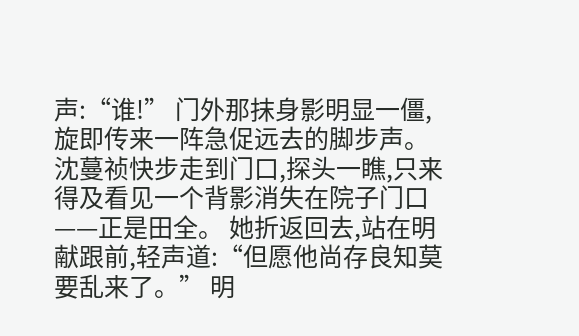声:“谁!” 门外那抹身影明显一僵,旋即传来一阵急促远去的脚步声。 沈蔓祯快步走到门口,探头一瞧,只来得及看见一个背影消失在院子门口——正是田全。 她折返回去,站在明献跟前,轻声道:“但愿他尚存良知莫要乱来了。” 明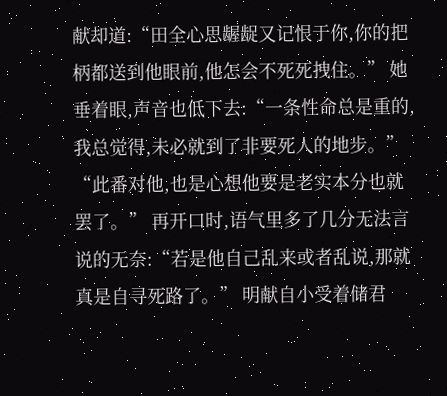献却道:“田全心思龌龊又记恨于你,你的把柄都送到他眼前,他怎会不死死拽住。” 她垂着眼,声音也低下去:“一条性命总是重的,我总觉得,未必就到了非要死人的地步。” “此番对他,也是心想他要是老实本分也就罢了。” 再开口时,语气里多了几分无法言说的无奈:“若是他自己乱来或者乱说,那就真是自寻死路了。” 明献自小受着储君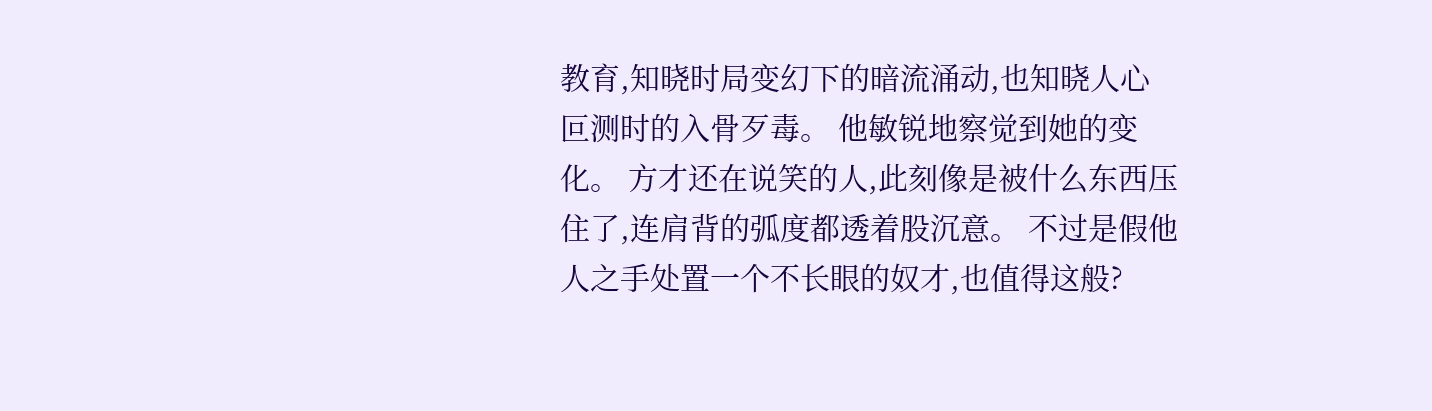教育,知晓时局变幻下的暗流涌动,也知晓人心叵测时的入骨歹毒。 他敏锐地察觉到她的变化。 方才还在说笑的人,此刻像是被什么东西压住了,连肩背的弧度都透着股沉意。 不过是假他人之手处置一个不长眼的奴才,也值得这般?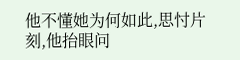他不懂她为何如此,思忖片刻,他抬眼问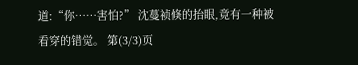道:“你……害怕?” 沈蔓祯倏的抬眼,竟有一种被看穿的错觉。 第(3/3)页